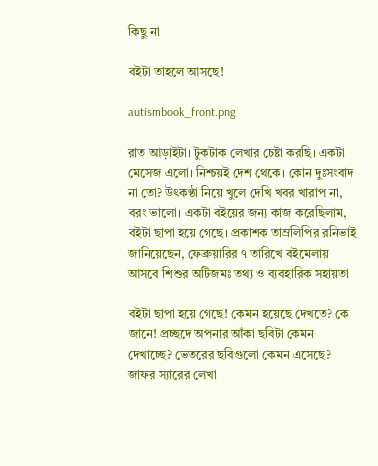কিছু না

বইটা তাহলে আসছে!

autismbook_front.png

রাত আড়াইটা। টুকটাক লেখার চেষ্টা করছি। একটা মেসেজ এলো। নিশ্চয়ই দেশ থেকে। কোন দুঃসংবাদ না তো? উৎকণ্ঠা নিয়ে খুলে দেখি খবর খারাপ না, বরং ভালো। একটা বইয়ের জন্য কাজ করেছিলাম, বইটা ছাপা হয়ে গেছে। প্রকাশক তাম্রলিপির রনিভাই জানিয়েছেন, ফেব্রুয়ারির ৭ তারিখে বইমেলায় আসবে শিশুর অটিজমঃ তথ্য ও ব্যবহারিক সহায়তা

বইটা ছাপা হয়ে গেছে! কেমন হয়েছে দেখতে? কে জানে! প্রচ্ছদে অপনার আঁকা ছবিটা কেমন দেখাচ্ছে? ভেতরের ছবিগুলো কেমন এসেছে? জাফর স্যারের লেখা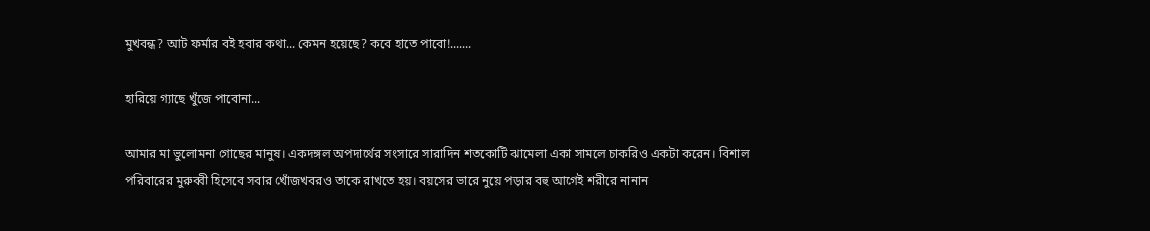মুখবন্ধ? আট ফর্মার বই হবার কথা... কেমন হয়েছে? কবে হাতে পাবো!.......

হারিয়ে গ্যাছে খুঁজে পাবোনা...

আমার মা ভুলোমনা গোছের মানুষ। একদঙ্গল অপদার্থের সংসারে সারাদিন শতকোটি ঝামেলা একা সামলে চাকরিও একটা করেন। বিশাল পরিবারের মুরুব্বী হিসেবে সবার খোঁজখবরও তাকে রাখতে হয়। বয়সের ভারে নুয়ে পড়ার বহু আগেই শরীরে নানান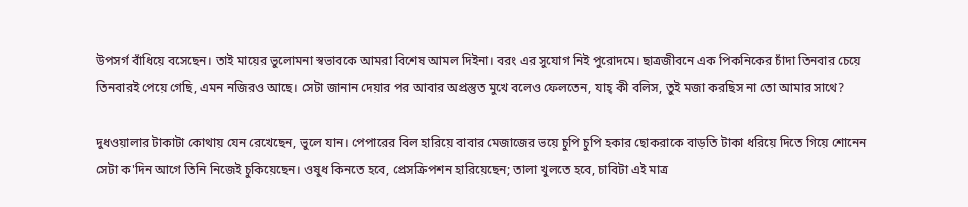উপসর্গ বাঁধিয়ে বসেছেন। তাই মায়ের ভুলোমনা স্বভাবকে আমরা বিশেষ আমল দিইনা। বরং এর সুযোগ নিই পুরোদমে। ছাত্রজীবনে এক পিকনিকের চাঁদা তিনবার চেয়ে তিনবারই পেয়ে গেছি, এমন নজিরও আছে। সেটা জানান দেয়ার পর আবার অপ্রস্তুত মুখে বলেও ফেলতেন, যাহ্ কী বলিস, তুই মজা করছিস না তো আমার সাথে?

দুধওয়ালার টাকাটা কোথায় যেন রেখেছেন, ভুলে যান। পেপারের বিল হারিয়ে বাবার মেজাজের ভয়ে চুপি চুপি হকার ছোকরাকে বাড়তি টাকা ধরিয়ে দিতে গিয়ে শোনেন সেটা ক'দিন আগে তিনি নিজেই চুকিয়েছেন। ওষুধ কিনতে হবে, প্রেসক্রিপশন হারিয়েছেন; তালা খুলতে হবে, চাবিটা এই মাত্র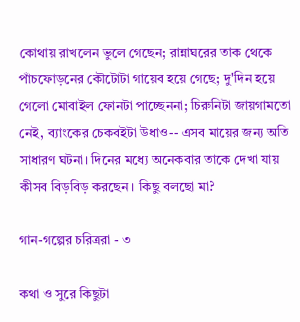কোথায় রাখলেন ভুলে গেছেন; রান্নাঘরের তাক থেকে পাঁচফোড়নের কৌটোটা গায়েব হয়ে গেছে; দু'দিন হয়ে গেলো মোবাইল ফোনটা পাচ্ছেননা; চিরুনিটা জায়গামতো নেই, ব্যাংকের চেকবইটা উধাও-- এসব মায়ের জন্য অতি সাধারণ ঘটনা। দিনের মধ্যে অনেকবার তাকে দেখা যায় কীসব বিড়বিড় করছেন। কিছু বলছো মা?

গান-গল্পের চরিত্ররা - ৩

কথা ও সুরে কিছুটা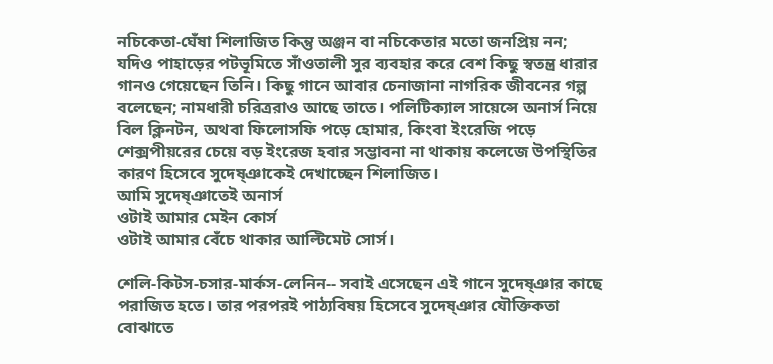নচিকেতা-ঘেঁষা শিলাজিত কিন্তু অঞ্জন বা নচিকেতার মতো জনপ্রিয় নন; যদিও পাহাড়ের পটভূমিতে সাঁওতালী সুর ব্যবহার করে বেশ কিছু স্বতন্ত্র ধারার গানও গেয়েছেন তিনি। কিছু গানে আবার চেনাজানা নাগরিক জীবনের গল্প বলেছেন; নামধারী চরিত্ররাও আছে তাতে। পলিটিক্যাল সায়েন্সে অনার্স নিয়ে বিল ক্লিনটন, অথবা ফিলোসফি পড়ে হোমার, কিংবা ইংরেজি পড়ে শেক্সপীয়রের চেয়ে বড় ইংরেজ হবার সম্ভাবনা না থাকায় কলেজে উপস্থিতির কারণ হিসেবে সুদেষ্ঞাকেই দেখাচ্ছেন শিলাজিত।
আমি সুদেষ্ঞাতেই অনার্স
ওটাই আমার মেইন কোর্স
ওটাই আমার বেঁচে থাকার আল্টিমেট সোর্স।

শেলি-কিটস-চসার-মার্কস-লেনিন-- সবাই এসেছেন এই গানে সুদেষ্ঞার কাছে পরাজিত হতে। তার পরপরই পাঠ্যবিষয় হিসেবে সুদেষ্ঞার যৌক্তিকতা বোঝাতে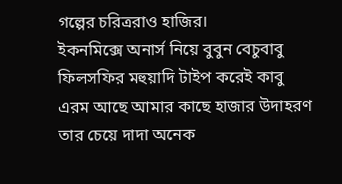গল্পের চরিত্ররাও হাজির।
ইকনমিক্সে অনার্স নিয়ে বুবুন বেচুবাবু
ফিলসফির মহুয়াদি টাইপ করেই কাবু
এরম আছে আমার কাছে হাজার উদাহরণ
তার চেয়ে দাদা অনেক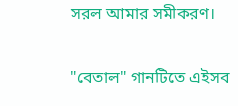সরল আমার সমীকরণ।

"বেতাল" গানটিতে এইসব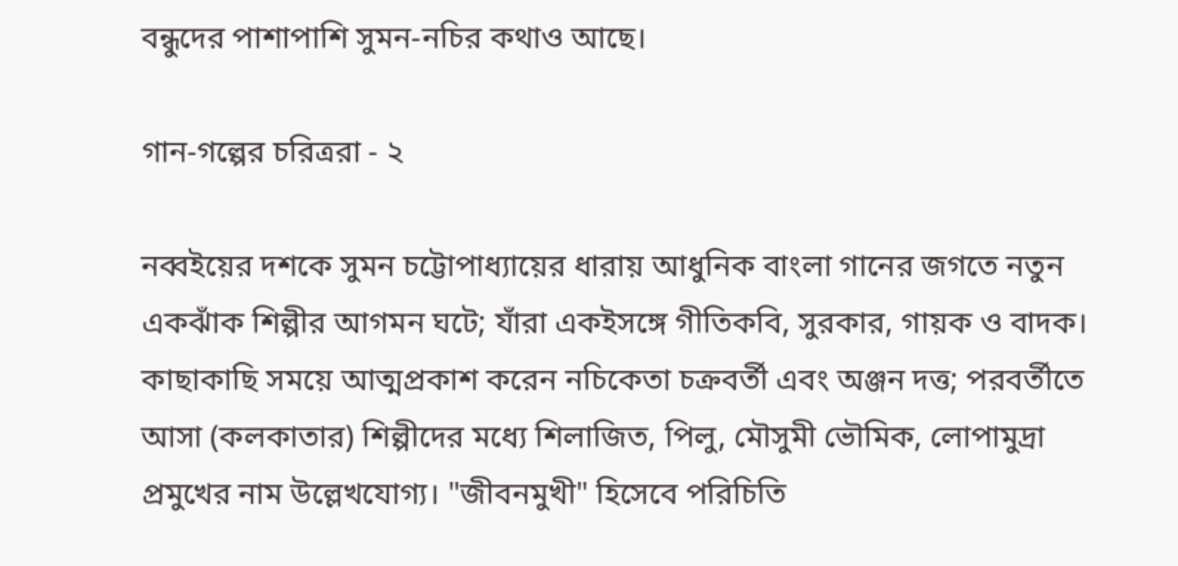বন্ধুদের পাশাপাশি সুমন-নচির কথাও আছে।

গান-গল্পের চরিত্ররা - ২

নব্বইয়ের দশকে সুমন চট্টোপাধ্যায়ের ধারায় আধুনিক বাংলা গানের জগতে নতুন একঝাঁক শিল্পীর আগমন ঘটে; যাঁরা একইসঙ্গে গীতিকবি, সুরকার, গায়ক ও বাদক। কাছাকাছি সময়ে আত্মপ্রকাশ করেন নচিকেতা চক্রবর্তী এবং অঞ্জন দত্ত; পরবর্তীতে আসা (কলকাতার) শিল্পীদের মধ্যে শিলাজিত, পিলু, মৌসুমী ভৌমিক, লোপামুদ্রা প্রমুখের নাম উল্লেখযোগ্য। "জীবনমুখী" হিসেবে পরিচিতি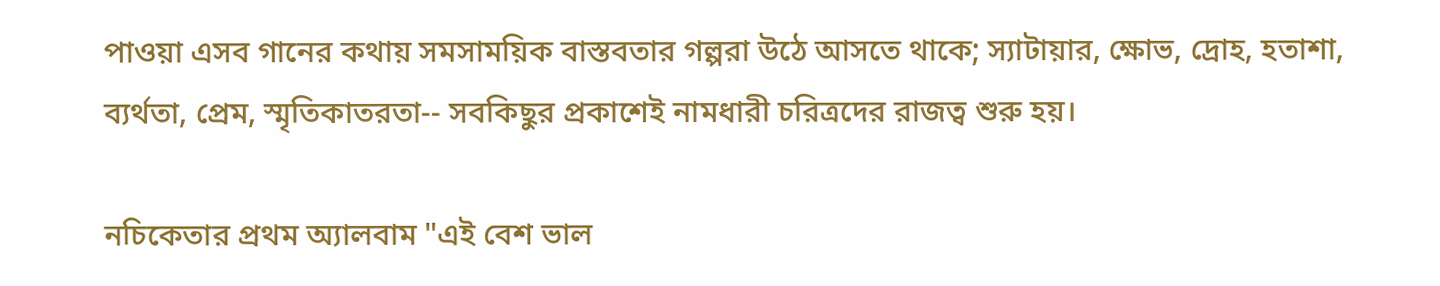পাওয়া এসব গানের কথায় সমসাময়িক বাস্তবতার গল্পরা উঠে আসতে থাকে; স্যাটায়ার, ক্ষোভ, দ্রোহ, হতাশা, ব্যর্থতা, প্রেম, স্মৃতিকাতরতা-- সবকিছুর প্রকাশেই নামধারী চরিত্রদের রাজত্ব শুরু হয়।

নচিকেতার প্রথম অ্যালবাম "এই বেশ ভাল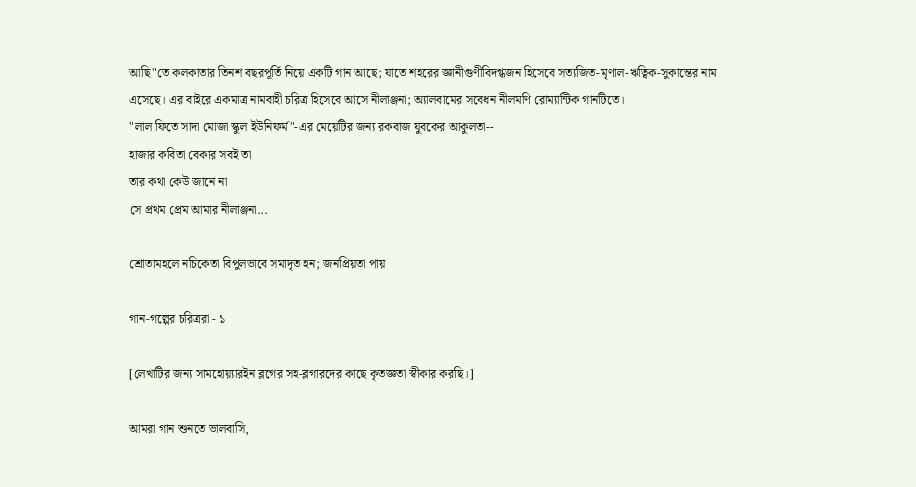আছি"তে কলকাতার তিনশ বছরপূর্তি নিয়ে একটি গান আছে; যাতে শহরের জ্ঞানীগুণীবিদগ্ধজন হিসেবে সত্যজিত-মৃণাল-ঋত্বিক-সুকান্তের নাম এসেছে। এর বাইরে একমাত্র নামবাহী চরিত্র হিসেবে আসে নীলাঞ্জনা; অ্যালবামের সবেধন নীলমণি রোম্যান্টিক গানটিতে।
"লাল ফিতে সাদা মোজা স্কুল ইউনিফর্ম"-এর মেয়েটির জন্য রকবাজ যুবকের আকুলতা--
হাজার কবিতা বেকার সবই তা
তার কথা কেউ জানে না
সে প্রথম প্রেম আমার নীলাঞ্জনা...

শ্রোতামহলে নচিকেতা বিপুলভাবে সমাদৃত হন; জনপ্রিয়তা পায়

গান-গল্পের চরিত্ররা - ১

[লেখাটির জন্য সামহোয়্যারইন ব্লগের সহ-ব্লগারদের কাছে কৃতজ্ঞতা স্বীকার করছি।]

আমরা গান শুনতে ভালবাসি,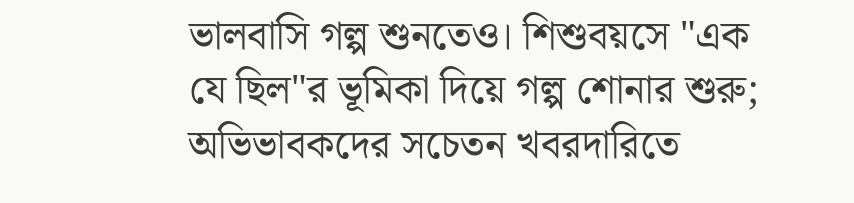ভালবাসি গল্প শুনতেও। শিশুবয়সে "এক যে ছিল"র ভূমিকা দিয়ে গল্প শোনার শুরু; অভিভাবকদের সচেতন খবরদারিতে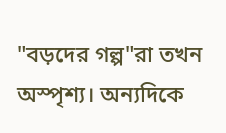"বড়দের গল্প"রা তখন অস্পৃশ্য। অন্যদিকে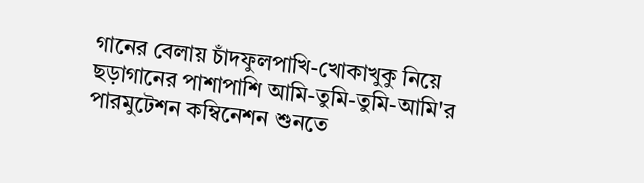গানের বেলায় চাঁদফুলপাখি-খোকাখুকু নিয়ে ছড়াগানের পাশাপাশি আমি-তুমি-তুমি-আমি'র পারমুটেশন কম্বিনেশন শুনতে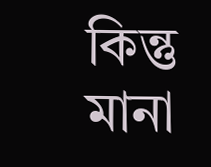কিন্তু মানা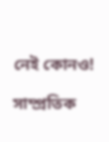নেই কোনও!

সাম্প্রতিক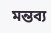মন্তব্য